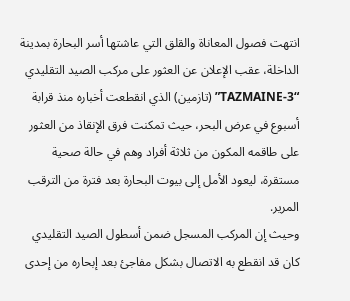انتهت فصول المعاناة والقلق التي عاشتها أسر البحارة بمدينة الداخلة، عقب الإعلان عن العثور على مركب الصيد التقليدي “TAZMAINE-3” (تازمين) الذي انقطعت أخباره منذ قرابة أسبوع في عرض البحر، حيث تمكنت فرق الإنقاذ من العثور على طاقمه المكون من ثلاثة أفراد وهم في حالة صحية مستقرة، ليعود الأمل إلى بيوت البحارة بعد فترة من الترقب المرير.
وحيث إن المركب المسجل ضمن أسطول الصيد التقليدي كان قد انقطع به الاتصال بشكل مفاجئ بعد إبحاره من إحدى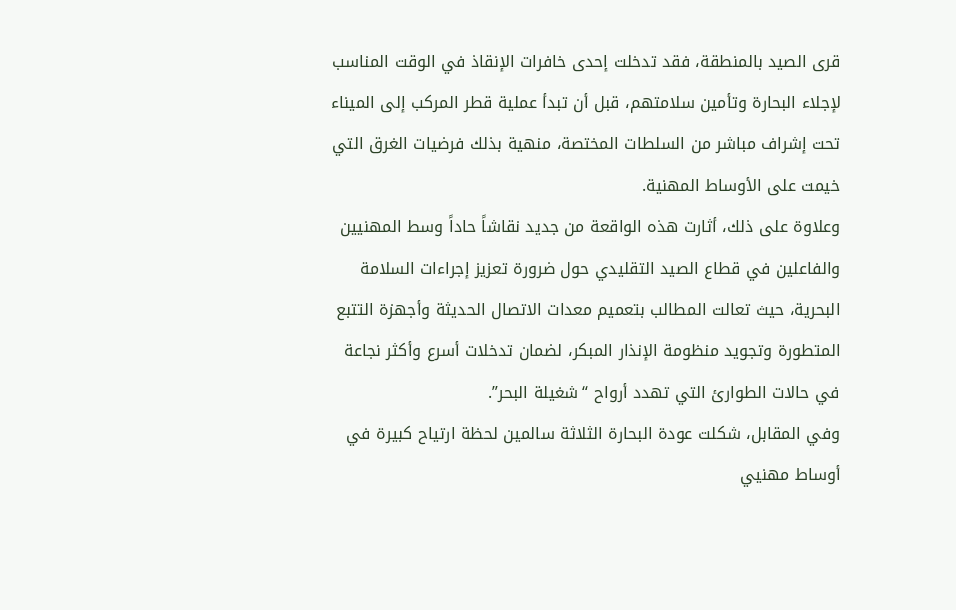قرى الصيد بالمنطقة، فقد تدخلت إحدى خافرات الإنقاذ في الوقت المناسب لإجلاء البحارة وتأمين سلامتهم، قبل أن تبدأ عملية قطر المركب إلى الميناء تحت إشراف مباشر من السلطات المختصة، منهية بذلك فرضيات الغرق التي خيمت على الأوساط المهنية.
وعلاوة على ذلك، أثارت هذه الواقعة من جديد نقاشاً حاداً وسط المهنيين والفاعلين في قطاع الصيد التقليدي حول ضرورة تعزيز إجراءات السلامة البحرية، حيث تعالت المطالب بتعميم معدات الاتصال الحديثة وأجهزة التتبع المتطورة وتجويد منظومة الإنذار المبكر، لضمان تدخلات أسرع وأكثر نجاعة في حالات الطوارئ التي تهدد أرواح “شغيلة البحر”.
وفي المقابل، شكلت عودة البحارة الثلاثة سالمين لحظة ارتياح كبيرة في أوساط مهنيي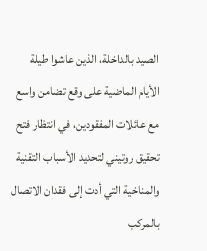الصيد بالداخلة، الذين عاشوا طيلة الأيام الماضية على وقع تضامن واسع مع عائلات المفقودين، في انتظار فتح تحقيق روتيني لتحديد الأسباب التقنية والمناخية التي أدت إلى فقدان الاتصال بالمركب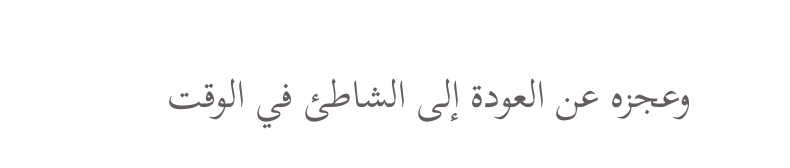وعجزه عن العودة إلى الشاطئ في الوقت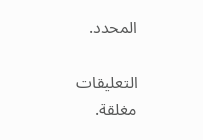المحدد.

التعليقات مغلقة.